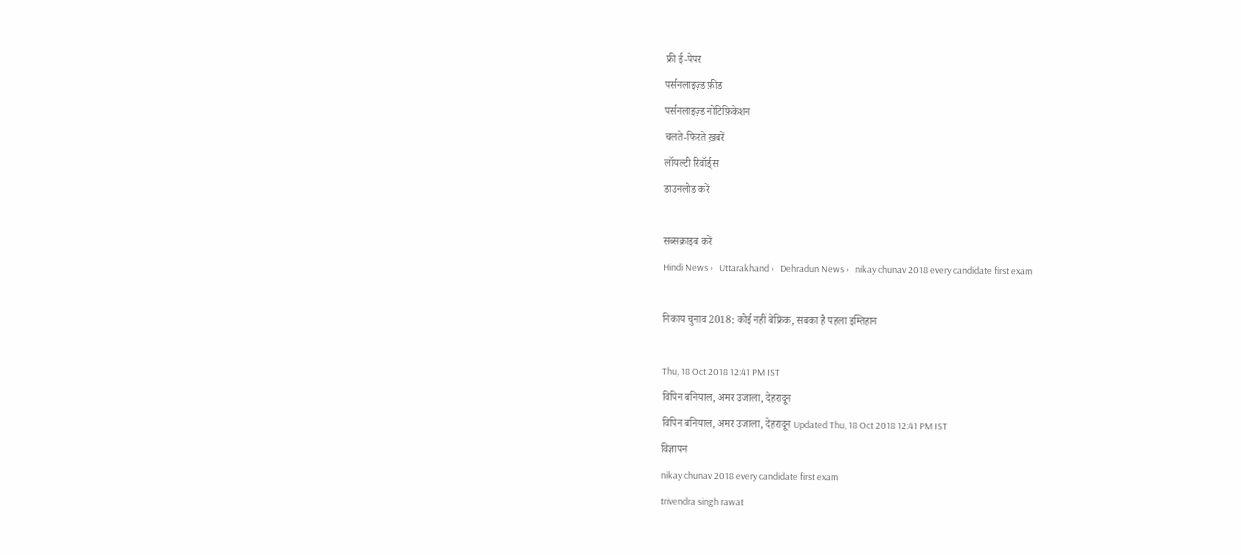फ्री ई-पेपर
पर्सनलाइज़्ड फ़ीड
पर्सनलाइज़्ड नोटिफ़िकेशन
चलते-फिरते ख़बरें
लॉयल्टी रिवॉर्ड्स
डाउनलोड करें

सब्सक्राइब करें
Hindi News ›   Uttarakhand ›   Dehradun News ›   nikay chunav 2018 every candidate first exam

निकाय चुनाव 2018: कोई नहीं बेफ्रिक, सबका है पहला इम्तिहान

Thu, 18 Oct 2018 12:41 PM IST
विपिन बनियाल, अमर उजाला, देहरादून
विपिन बनियाल, अमर उजाला, देहरादून Updated Thu, 18 Oct 2018 12:41 PM IST
विज्ञापन
nikay chunav 2018 every candidate first exam
trivendra singh rawat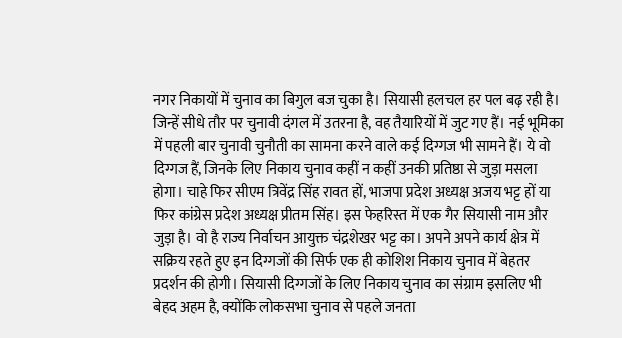नगर निकायों में चुनाव का बिगुल बज चुका है। सियासी हलचल हर पल बढ़ रही है। जिन्हें सीधे तौर पर चुनावी दंगल में उतरना है, वह तैयारियों में जुट गए हैं। नई भूमिका में पहली बार चुनावी चुनौती का सामना करने वाले कई दिग्गज भी सामने हैं। ये वो दिग्गज हैं, जिनके लिए निकाय चुनाव कहीं न कहीं उनकी प्रतिष्ठा से जुड़ा मसला होगा। चाहे फिर सीएम त्रिवेंद्र सिंह रावत हों, भाजपा प्रदेश अध्यक्ष अजय भट्ट हों या फिर कांग्रेस प्रदेश अध्यक्ष प्रीतम सिंह। इस फेहरिस्त में एक गैर सियासी नाम और जुड़ा है। वो है राज्य निर्वाचन आयुक्त चंद्रशेखर भट्ट का। अपने अपने कार्य क्षेत्र में सक्रिय रहते हुए इन दिग्गजों की सिर्फ एक ही कोशिश निकाय चुनाव में बेहतर प्रदर्शन की होगी। सियासी दिग्गजों के लिए निकाय चुनाव का संग्राम इसलिए भी बेहद अहम है, क्योंकि लोकसभा चुनाव से पहले जनता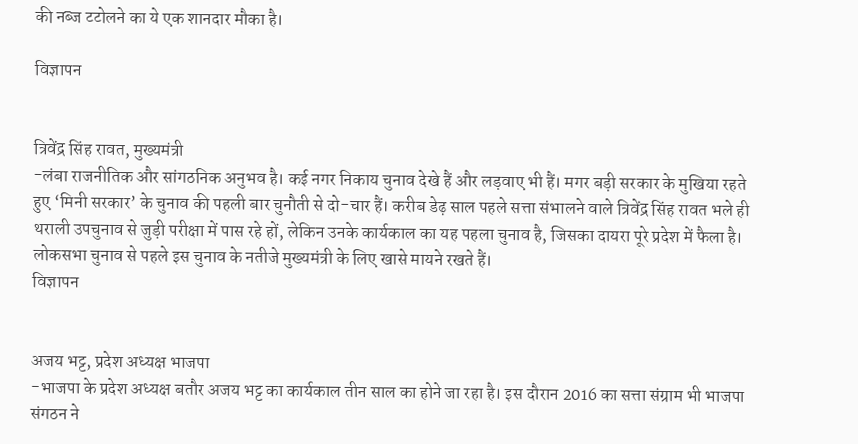की नब्ज टटोलने का ये एक शानदार मौका है।

विज्ञापन


त्रिवेंद्र सिंह रावत, मुख्यमंत्री
-लंबा राजनीतिक और सांगठनिक अनुभव है। कई नगर निकाय चुनाव देखे हैं और लड़वाए भी हैं। मगर बड़ी सरकार के मुखिया रहते हुए ‘मिनी सरकार’ के चुनाव की पहली बार चुनौती से दो-चार हैं। करीब डेढ़ साल पहले सत्ता संभालने वाले त्रिवेंद्र सिंह रावत भले ही थराली उपचुनाव से जुड़ी परीक्षा में पास रहे हों, लेकिन उनके कार्यकाल का यह पहला चुनाव है, जिसका दायरा पूरे प्रदेश में फैला है। लोकसभा चुनाव से पहले इस चुनाव के नतीजे मुख्यमंत्री के लिए खासे मायने रखते हैं।
विज्ञापन


अजय भट्ट, प्रदेश अध्यक्ष भाजपा
-भाजपा के प्रदेश अध्यक्ष बतौर अजय भट्ट का कार्यकाल तीन साल का होने जा रहा है। इस दौरान 2016 का सत्ता संग्राम भी भाजपा संगठन ने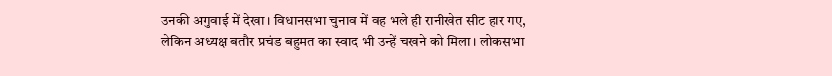उनकी अगुवाई में देखा। विधानसभा चुनाव में वह भले ही रानीखेत सीट हार गए, लेकिन अध्यक्ष बतौर प्रचंड बहुमत का स्वाद भी उन्हें चखने को मिला। लोकसभा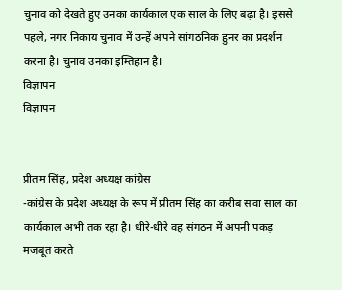चुनाव को देखते हुए उनका कार्यकाल एक साल के लिए बढ़ा है। इससे पहले, नगर निकाय चुनाव में उन्हें अपने सांगठनिक हुनर का प्रदर्शन करना है। चुनाव उनका इम्तिहान है।
विज्ञापन
विज्ञापन


प्रीतम सिंह, प्रदेश अध्यक्ष कांग्रेस
-कांग्रेस के प्रदेश अध्यक्ष के रूप में प्रीतम सिंह का करीब सवा साल का कार्यकाल अभी तक रहा है। धीरे-धीरे वह संगठन में अपनी पकड़ मजबूत करते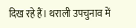दिख रहे हैं। थराली उपचुनाव में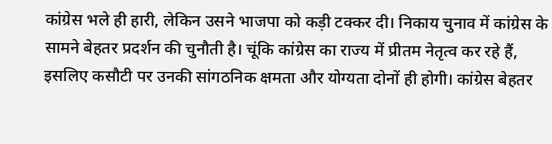कांग्रेस भले ही हारी, लेकिन उसने भाजपा को कड़ी टक्कर दी। निकाय चुनाव में कांग्रेस के सामने बेहतर प्रदर्शन की चुनौती है। चूंकि कांग्रेस का राज्य में प्रीतम नेतृत्व कर रहे हैं, इसलिए कसौटी पर उनकी सांगठनिक क्षमता और योग्यता दोनों ही होगी। कांग्रेस बेहतर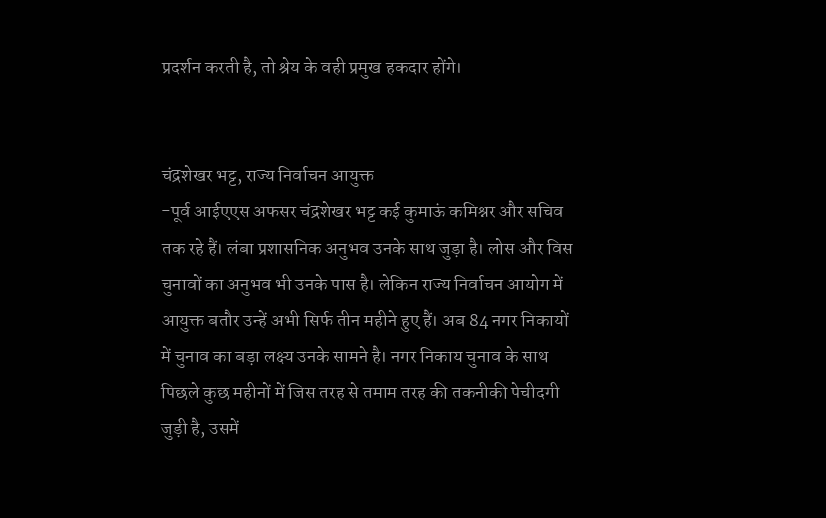प्रदर्शन करती है, तो श्रेय के वही प्रमुख हकदार होंगे।


चंद्रशेखर भट्ट, राज्य निर्वाचन आयुक्त
-पूर्व आईएएस अफसर चंद्रशेखर भट्ट कई कुमाऊं कमिश्नर और सचिव तक रहे हैं। लंबा प्रशासनिक अनुभव उनके साथ जुड़ा है। लोस और विस चुनावों का अनुभव भी उनके पास है। लेकिन राज्य निर्वाचन आयोग में आयुक्त बतौर उन्हें अभी सिर्फ तीन महीने हुए हैं। अब 84 नगर निकायों में चुनाव का बड़ा लक्ष्य उनके सामने है। नगर निकाय चुनाव के साथ पिछले कुछ महीनों में जिस तरह से तमाम तरह की तकनीकी पेचीदगी जुड़ी है, उसमें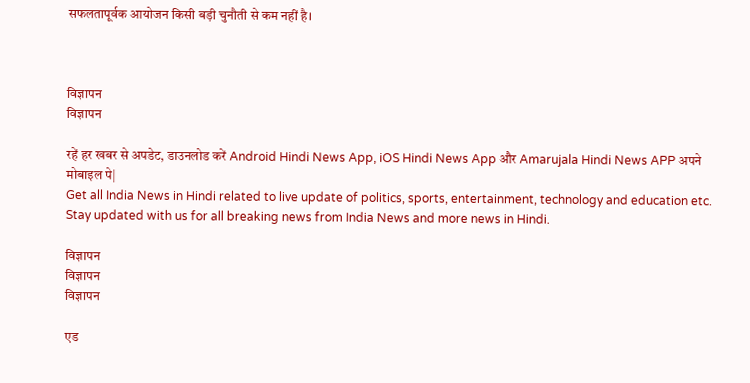सफलतापूर्वक आयोजन किसी बड़ी चुनौती से कम नहीं है।



विज्ञापन
विज्ञापन

रहें हर खबर से अपडेट, डाउनलोड करें Android Hindi News App, iOS Hindi News App और Amarujala Hindi News APP अपने मोबाइल पे|
Get all India News in Hindi related to live update of politics, sports, entertainment, technology and education etc. Stay updated with us for all breaking news from India News and more news in Hindi.

विज्ञापन
विज्ञापन
विज्ञापन

एड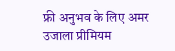फ्री अनुभव के लिए अमर उजाला प्रीमियम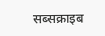सब्सक्राइब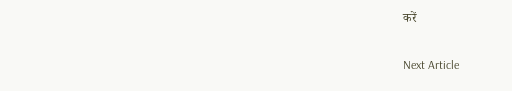करें

Next Article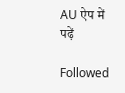AU ऐप में पढ़ें

Followed